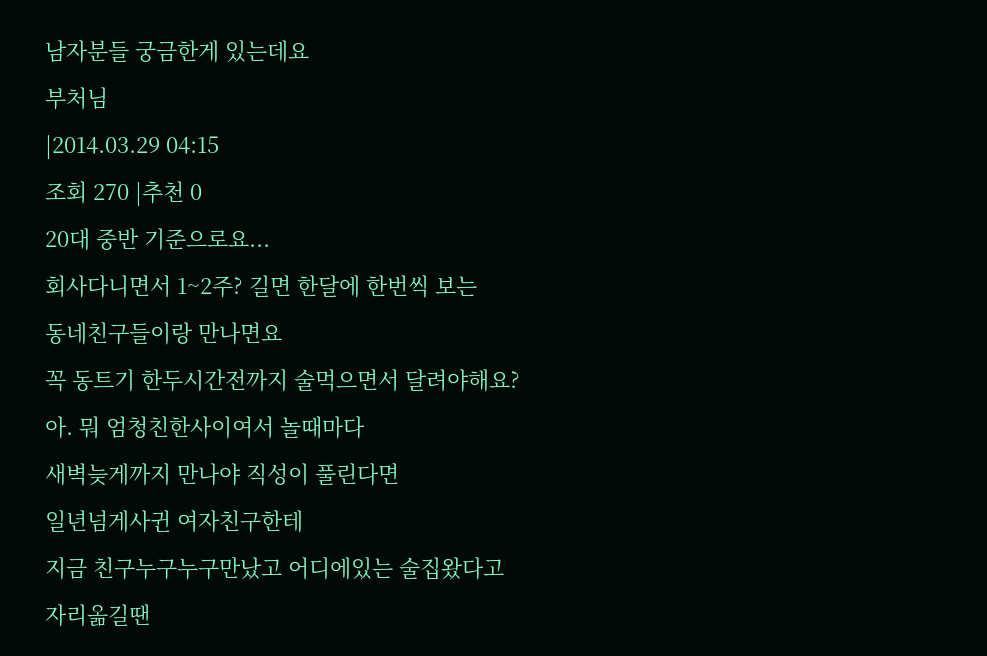남자분들 궁금한게 있는데요
부처님
|2014.03.29 04:15
조회 270 |추천 0
20대 중반 기준으로요...
회사다니면서 1~2주? 길면 한달에 한번씩 보는
동네친구들이랑 만나면요
꼭 동트기 한두시간전까지 술먹으면서 달려야해요?
아. 뭐 엄청친한사이여서 놀때마다
새벽늦게까지 만나야 직성이 풀린다면
일년넘게사귄 여자친구한테
지금 친구누구누구만났고 어디에있는 술집왔다고
자리옮길땐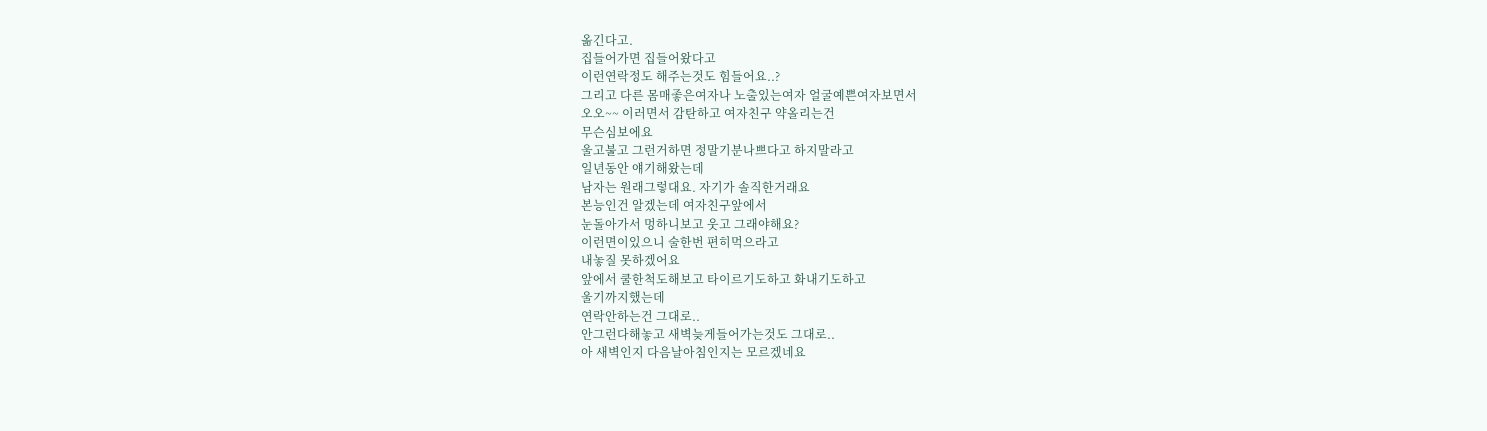옮긴다고.
집들어가면 집들어왔다고
이런연락정도 해주는것도 힘들어요..?
그리고 다른 몸매좋은여자나 노출있는여자 얼굴예쁜여자보면서
오오~~ 이러면서 감탄하고 여자친구 약올리는건
무슨심보에요
울고불고 그런거하면 정말기분나쁘다고 하지말라고
일년동안 얘기해왔는데
남자는 원래그렇대요. 자기가 솔직한거래요
본능인건 알겠는데 여자친구앞에서
눈돌아가서 멍하니보고 웃고 그래야해요?
이런면이있으니 술한번 편히먹으라고
내놓질 못하겠어요
앞에서 쿨한척도해보고 타이르기도하고 화내기도하고
울기까지했는데
연락안하는건 그대로..
안그런다해놓고 새벽늦게들어가는것도 그대로..
아 새벽인지 다음날아침인지는 모르겠네요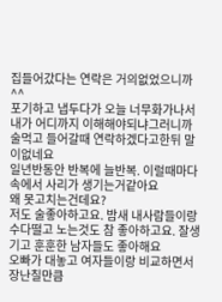집들어갔다는 연락은 거의없었으니까^^
포기하고 냅두다가 오늘 너무화가나서
내가 어디까지 이해해야되냐그러니까
술먹고 들어갈때 연락하겠다고한뒤 말이없네요
일년반동안 반복에 늘반복. 이럴때마다
속에서 사리가 생기는거같아요
왜 못고치는건데요?
저도 술좋아하고요. 밤새 내사람들이랑 수다떨고 노는것도 참 좋아하고요. 잘생기고 훈훈한 남자들도 좋아해요
오빠가 대놓고 여자들이랑 비교하면서 장난칠만큼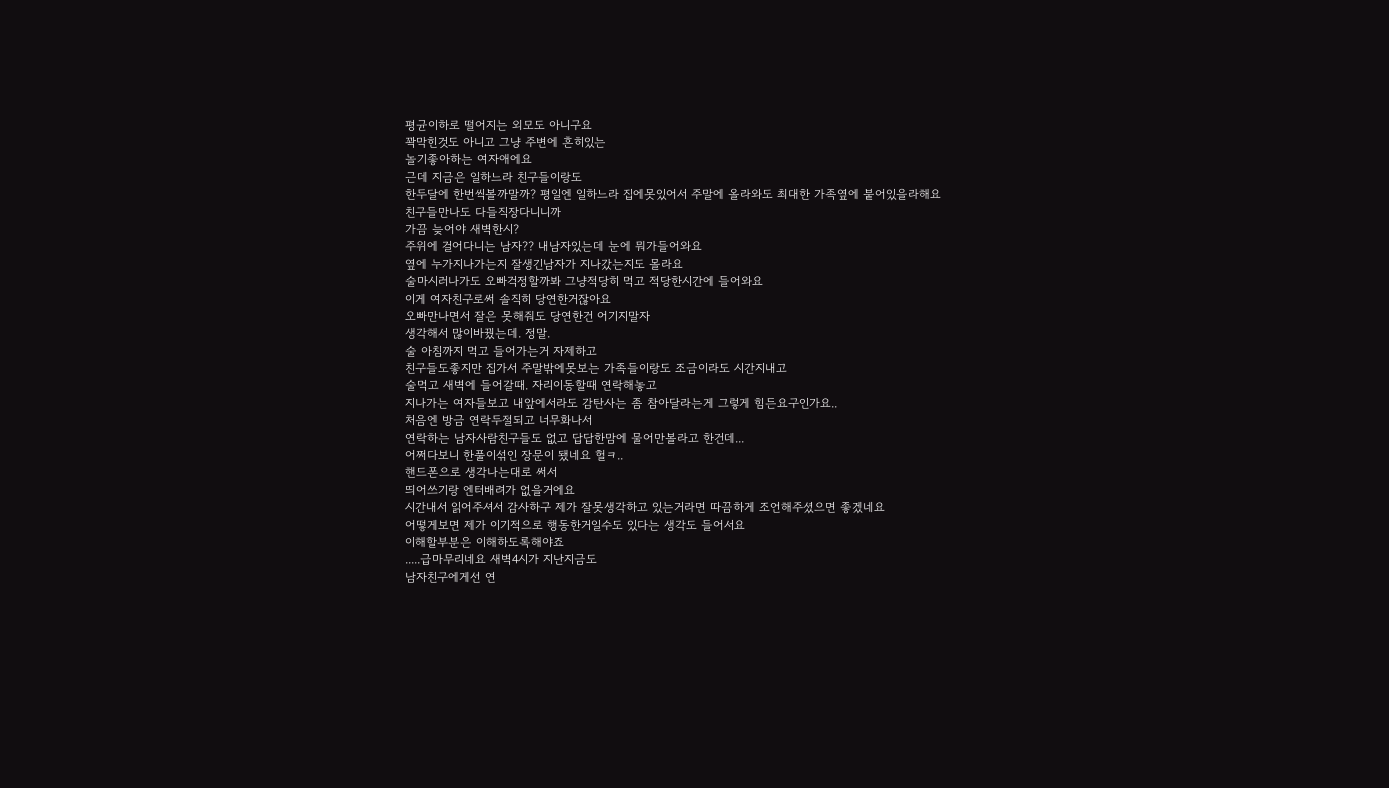평균이하로 떨어지는 외모도 아니구요
꽉막힌것도 아니고 그냥 주변에 흔히있는
놀기좋아하는 여자애에요
근데 지금은 일하느라 친구들이랑도
한두달에 한번씩볼까말까? 평일엔 일하느라 집에못있어서 주말에 올라와도 최대한 가족옆에 붙어있을라해요
친구들만나도 다들직장다니니까
가끔 늦어야 새벽한시?
주위에 걸어다니는 남자?? 내남자있는데 눈에 뭐가들어와요
옆에 누가지나가는지 잘생긴남자가 지나갔는지도 몰라요
술마시러나가도 오빠걱정할까봐 그냥적당히 먹고 적당한시간에 들어와요
이게 여자친구로써 솔직히 당연한거잖아요
오빠만나면서 잘은 못해줘도 당연한건 어기지말자
생각해서 많이바꿨는데. 정말.
술 아침까지 먹고 들어가는거 자제하고
친구들도좋지만 집가서 주말밖에못보는 가족들이랑도 조금이라도 시간지내고
술먹고 새벽에 들어갈때. 자리이동할때 연락해놓고
지나가는 여자들보고 내앞에서라도 감탄사는 좀 참아달라는게 그렇게 힘든요구인가요..
처음엔 방금 연락두절되고 너무화나서
연락하는 남자사람친구들도 없고 답답한맘에 물어만볼라고 한건데...
어쩌다보니 한풀이섞인 장문이 됐네요 헐ㅋ..
핸드폰으로 생각나는대로 써서
띄어쓰기랑 엔터배려가 없을거에요
시간내서 읽어주셔서 감사하구 제가 잘못생각하고 있는거라면 따끔하게 조언해주셨으면 좋겠네요
어떻게보면 제가 이기적으로 행동한거일수도 있다는 생각도 들어서요
이해할부분은 이해하도록해야죠
.....급마무리네요 새벽4시가 지난지금도
남자친구에게선 연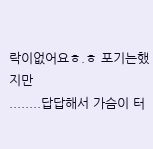락이없어요ㅎ.ㅎ 포기는했지만
........답답해서 가슴이 터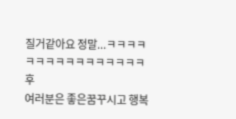질거같아요 정말...ㅋㅋㅋㅋㅋㅋㅋㅋㅋㅋㅋㅋㅋㅋㅋㅋ후
여러분은 좋은꿈꾸시고 행복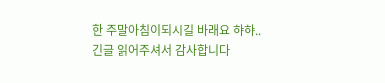한 주말아침이되시길 바래요 햐햐..
긴글 읽어주셔서 감사합니다